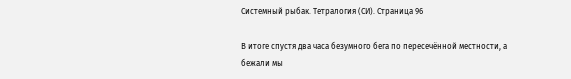Системный рыбак. Тетралогия (СИ). Страница 96

В итоге спустя два часа безумного бега по пересечённой местности, а бежали мы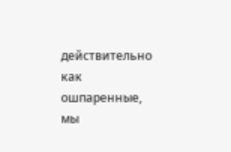действительно как ошпаренные, мы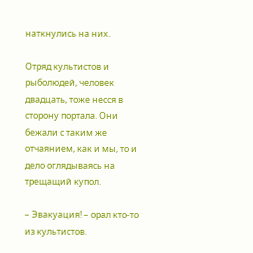наткнулись на них.

Отряд культистов и рыболюдей, человек двадцать, тоже несся в сторону портала. Они бежали с таким же отчаянием, как и мы, то и дело оглядываясь на трещащий купол.

– Эвакуация! – орал кто‑то из культистов.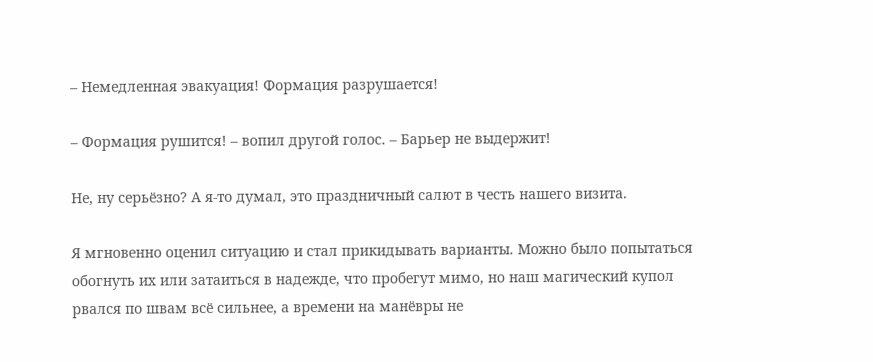– Немедленная эвакуация! Формация разрушается!

– Формация рушится! – вопил другой голос. – Барьер не выдержит!

Не, ну серьёзно? А я‑то думал, это праздничный салют в честь нашего визита.

Я мгновенно оценил ситуацию и стал прикидывать варианты. Можно было попытаться обогнуть их или затаиться в надежде, что пробегут мимо, но наш магический купол рвался по швам всё сильнее, а времени на манёвры не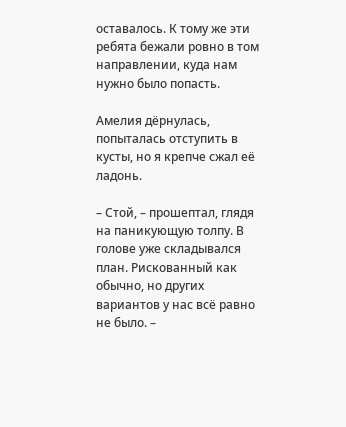оставалось. К тому же эти ребята бежали ровно в том направлении, куда нам нужно было попасть.

Амелия дёрнулась, попыталась отступить в кусты, но я крепче сжал её ладонь.

– Стой, – прошептал, глядя на паникующую толпу. В голове уже складывался план. Рискованный как обычно, но других вариантов у нас всё равно не было. –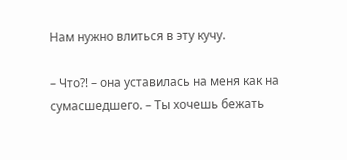Нам нужно влиться в эту кучу.

– Что⁈ – она уставилась на меня как на сумасшедшего. – Ты хочешь бежать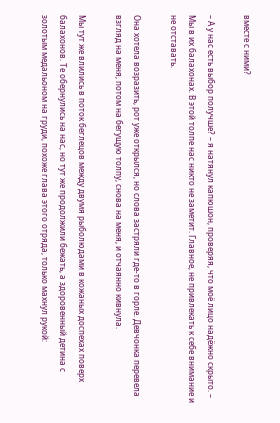вместе с ними?

– А у нас есть выбор получше? – я натянул капюшон, проверяя, что моё лицо надёжно скрыто. – Мы в их балахонах. В этой толпе нас никто не заметит. Главное, не привлекать к себе внимание и не отставать.

Она хотела возразить, рот уже открылся, но слова застряли где‑то в горле. Девчонка перевела взгляд на меня, потом на бегущую толпу, снова на меня, и отчаянно кивнула.

Мы тут же влились в поток беглецов между двумя рыболюдами в кожаных доспехах поверх балахонов. Те обернулись на нас, но тут же продолжили бежать, а здоровенный детина с золотым медальоном на груди, похоже глава этого отряда, только махнул рукой: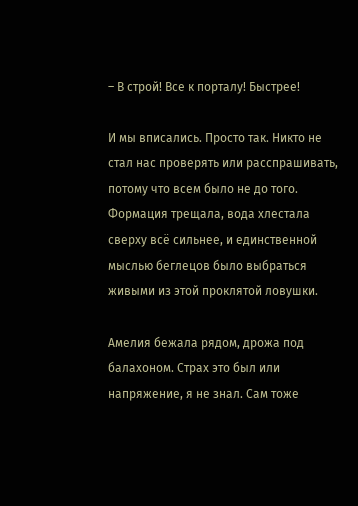– В строй! Все к порталу! Быстрее!

И мы вписались. Просто так. Никто не стал нас проверять или расспрашивать, потому что всем было не до того. Формация трещала, вода хлестала сверху всё сильнее, и единственной мыслью беглецов было выбраться живыми из этой проклятой ловушки.

Амелия бежала рядом, дрожа под балахоном. Страх это был или напряжение, я не знал. Сам тоже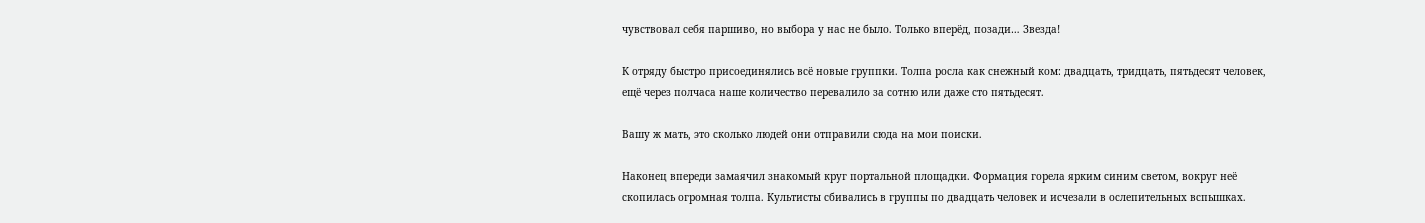чувствовал себя паршиво, но выбора у нас не было. Только вперёд, позади… Звезда!

К отряду быстро присоединялись всё новые группки. Толпа росла как снежный ком: двадцать, тридцать, пятьдесят человек, ещё через полчаса наше количество перевалило за сотню или даже сто пятьдесят.

Вашу ж мать, это сколько людей они отправили сюда на мои поиски.

Наконец впереди замаячил знакомый круг портальной площадки. Формация горела ярким синим светом, вокруг неё скопилась огромная толпа. Культисты сбивались в группы по двадцать человек и исчезали в ослепительных вспышках.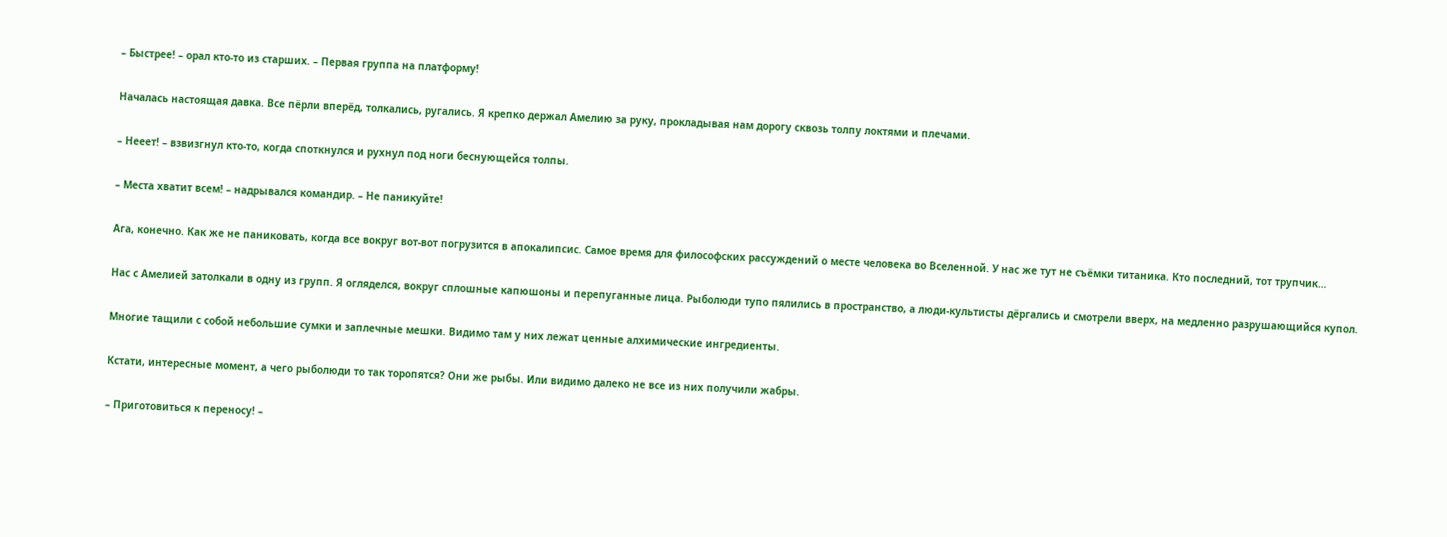– Быстрее! – орал кто‑то из старших. – Первая группа на платформу!

Началась настоящая давка. Все пёрли вперёд, толкались, ругались. Я крепко держал Амелию за руку, прокладывая нам дорогу сквозь толпу локтями и плечами.

– Нееет! – взвизгнул кто‑то, когда споткнулся и рухнул под ноги беснующейся толпы.

– Места хватит всем! – надрывался командир. – Не паникуйте!

Ага, конечно. Как же не паниковать, когда все вокруг вот‑вот погрузится в апокалипсис. Самое время для философских рассуждений о месте человека во Вселенной. У нас же тут не съёмки титаника. Кто последний, тот трупчик…

Нас с Амелией затолкали в одну из групп. Я огляделся, вокруг сплошные капюшоны и перепуганные лица. Рыболюди тупо пялились в пространство, а люди‑культисты дёргались и смотрели вверх, на медленно разрушающийся купол.

Многие тащили с собой небольшие сумки и заплечные мешки. Видимо там у них лежат ценные алхимические ингредиенты.

Кстати, интересные момент, а чего рыболюди то так торопятся? Они же рыбы. Или видимо далеко не все из них получили жабры.

– Приготовиться к переносу! –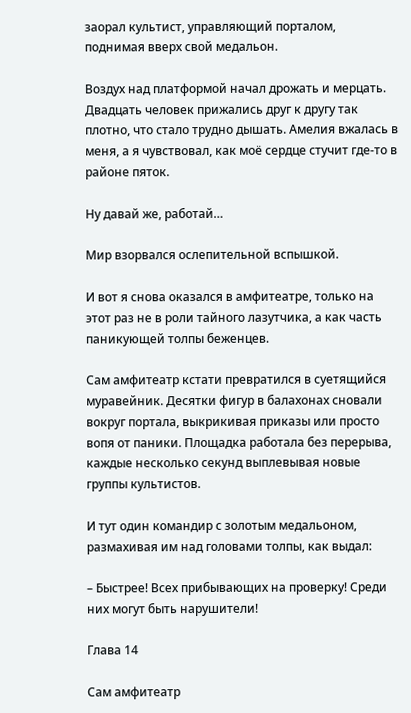заорал культист, управляющий порталом, поднимая вверх свой медальон.

Воздух над платформой начал дрожать и мерцать. Двадцать человек прижались друг к другу так плотно, что стало трудно дышать. Амелия вжалась в меня, а я чувствовал, как моё сердце стучит где‑то в районе пяток.

Ну давай же, работай…

Мир взорвался ослепительной вспышкой.

И вот я снова оказался в амфитеатре, только на этот раз не в роли тайного лазутчика, а как часть паникующей толпы беженцев.

Сам амфитеатр кстати превратился в суетящийся муравейник. Десятки фигур в балахонах сновали вокруг портала, выкрикивая приказы или просто вопя от паники. Площадка работала без перерыва, каждые несколько секунд выплевывая новые группы культистов.

И тут один командир с золотым медальоном, размахивая им над головами толпы, как выдал:

– Быстрее! Всех прибывающих на проверку! Среди них могут быть нарушители!

Глава 14

Сам амфитеатр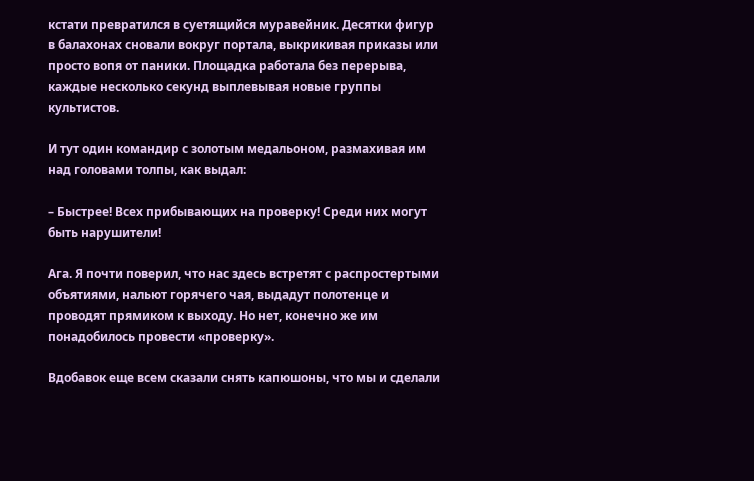кстати превратился в суетящийся муравейник. Десятки фигур в балахонах сновали вокруг портала, выкрикивая приказы или просто вопя от паники. Площадка работала без перерыва, каждые несколько секунд выплевывая новые группы культистов.

И тут один командир с золотым медальоном, размахивая им над головами толпы, как выдал:

– Быстрее! Всех прибывающих на проверку! Среди них могут быть нарушители!

Ага. Я почти поверил, что нас здесь встретят с распростертыми объятиями, нальют горячего чая, выдадут полотенце и проводят прямиком к выходу. Но нет, конечно же им понадобилось провести «проверку».

Вдобавок еще всем сказали снять капюшоны, что мы и сделали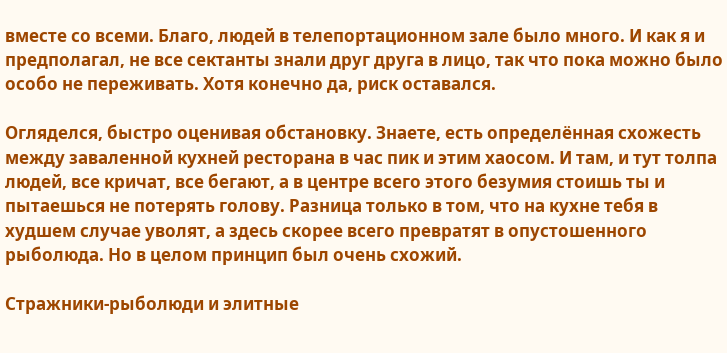вместе со всеми. Благо, людей в телепортационном зале было много. И как я и предполагал, не все сектанты знали друг друга в лицо, так что пока можно было особо не переживать. Хотя конечно да, риск оставался.

Огляделся, быстро оценивая обстановку. Знаете, есть определённая схожесть между заваленной кухней ресторана в час пик и этим хаосом. И там, и тут толпа людей, все кричат, все бегают, а в центре всего этого безумия стоишь ты и пытаешься не потерять голову. Разница только в том, что на кухне тебя в худшем случае уволят, а здесь скорее всего превратят в опустошенного рыболюда. Но в целом принцип был очень схожий.

Стражники‑рыболюди и элитные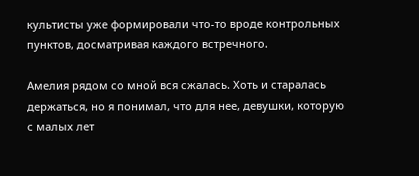культисты уже формировали что‑то вроде контрольных пунктов, досматривая каждого встречного.

Амелия рядом со мной вся сжалась. Хоть и старалась держаться, но я понимал, что для нее, девушки, которую с малых лет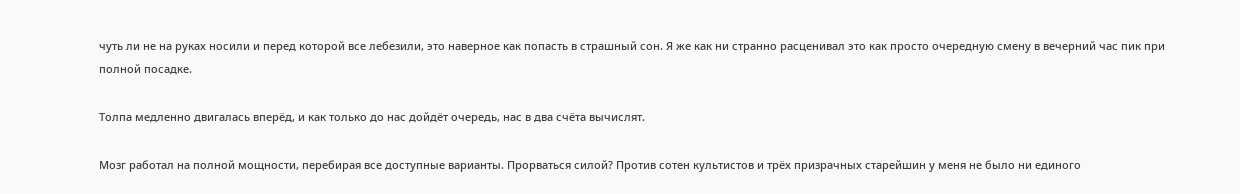чуть ли не на руках носили и перед которой все лебезили, это наверное как попасть в страшный сон. Я же как ни странно расценивал это как просто очередную смену в вечерний час пик при полной посадке.

Толпа медленно двигалась вперёд, и как только до нас дойдёт очередь, нас в два счёта вычислят.

Мозг работал на полной мощности, перебирая все доступные варианты. Прорваться силой? Против сотен культистов и трёх призрачных старейшин у меня не было ни единого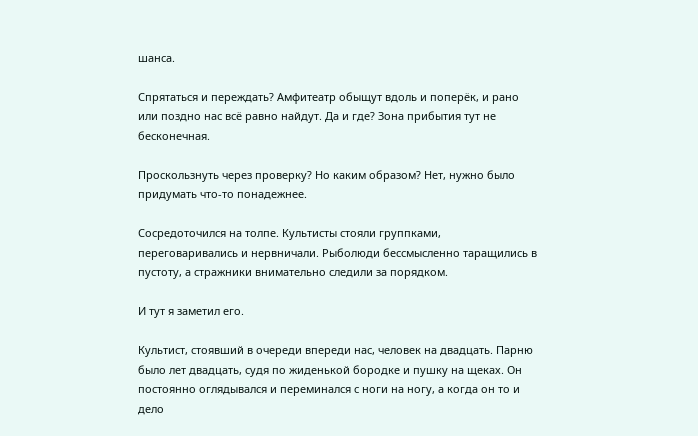шанса.

Спрятаться и переждать? Амфитеатр обыщут вдоль и поперёк, и рано или поздно нас всё равно найдут. Да и где? Зона прибытия тут не бесконечная.

Проскользнуть через проверку? Но каким образом? Нет, нужно было придумать что‑то понадежнее.

Сосредоточился на толпе. Культисты стояли группками, переговаривались и нервничали. Рыболюди бессмысленно таращились в пустоту, а стражники внимательно следили за порядком.

И тут я заметил его.

Культист, стоявший в очереди впереди нас, человек на двадцать. Парню было лет двадцать, судя по жиденькой бородке и пушку на щеках. Он постоянно оглядывался и переминался с ноги на ногу, а когда он то и дело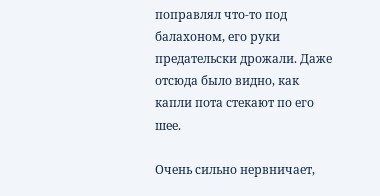поправлял что‑то под балахоном, его руки предательски дрожали. Даже отсюда было видно, как капли пота стекают по его шее.

Очень сильно нервничает,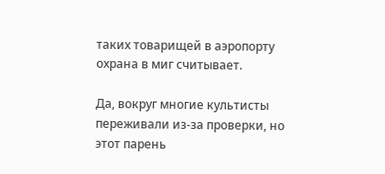таких товарищей в аэропорту охрана в миг считывает.

Да, вокруг многие культисты переживали из‑за проверки, но этот парень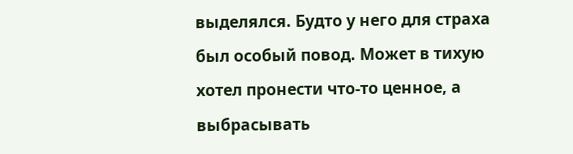выделялся. Будто у него для страха был особый повод. Может в тихую хотел пронести что‑то ценное, а выбрасывать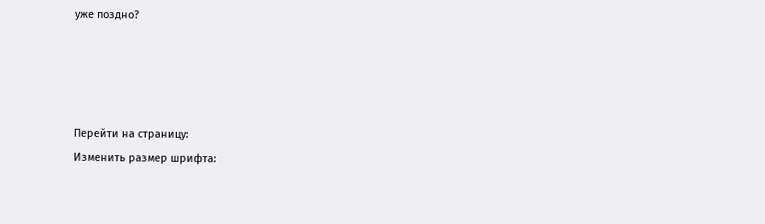уже поздно?




Перейти на страницу:
Изменить размер шрифта: